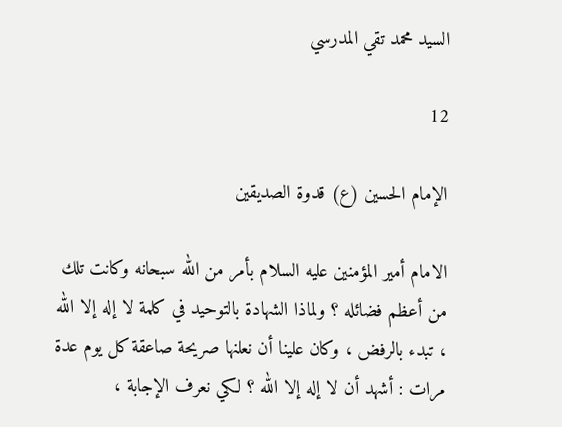السيد محمد تقي المدرسي

12

الإمام الحسين (ع) قدوة الصديقين

الامام أمير المؤمنين عليه السلام بأمر من الله سبحانه وكانت تلك من أعظم فضائله ؟ ولماذا الشهادة بالتوحيد في كلمة لا إله إلا الله ، تبدء بالرفض ، وكان علينا أن نعلنها صريحة صاعقة كل يوم عدة مرات : أشهد أن لا إله إلا الله ؟ لكي نعرف الإجابة ،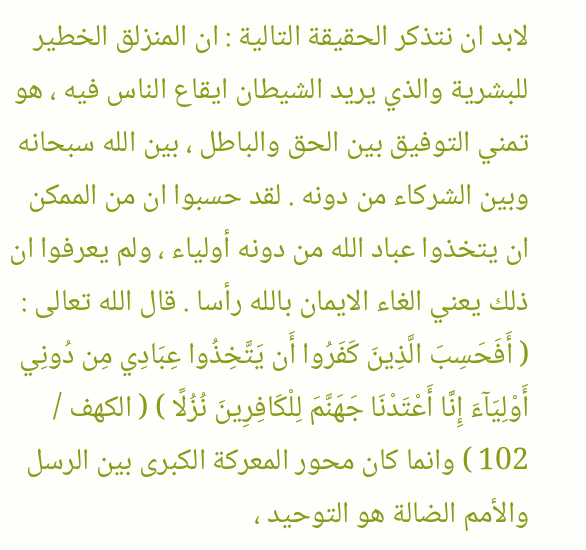لابد ان نتذكر الحقيقة التالية : ان المنزلق الخطير للبشرية والذي يريد الشيطان ايقاع الناس فيه ، هو تمني التوفيق بين الحق والباطل ، بين الله سبحانه وبين الشركاء من دونه . لقد حسبوا ان من الممكن ان يتخذوا عباد الله من دونه أولياء ، ولم يعرفوا ان ذلك يعني الغاء الايمان بالله رأسا . قال الله تعالى : ( أَفَحَسِبَ الَّذِينَ كَفَرُوا أَن يَتَّخِذُوا عِبَادِي مِن دُونِي أَوْلِيَآءَ إِنَّا أَعْتَدْنَا جَهَنَّمَ لِلْكَافِرِينَ نُزُلًا ) ( الكهف / 102 ) وانما كان محور المعركة الكبرى بين الرسل والأمم الضالة هو التوحيد ،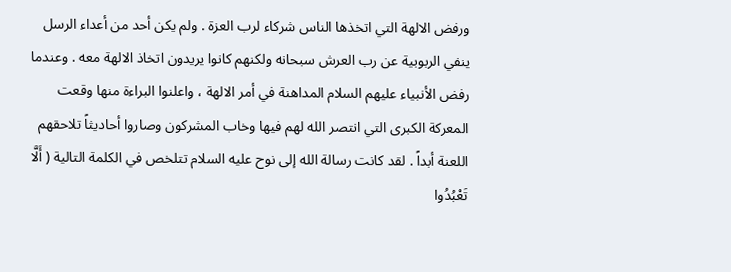ورفض الالهة التي اتخذها الناس شركاء لرب العزة . ولم يكن أحد من أعداء الرسل ينفي الربوبية عن رب العرش سبحانه ولكنهم كانوا يريدون اتخاذ الالهة معه . وعندما رفض الأنبياء عليهم السلام المداهنة في أمر الالهة ، واعلنوا البراءة منها وقعت المعركة الكبرى التي انتصر الله لهم فيها وخاب المشركون وصاروا أحاديثاً تلاحقهم اللعنة أبداً . لقد كانت رسالة الله إلى نوح عليه السلام تتلخص في الكلمة التالية ( أَلَّا تَعْبُدُوا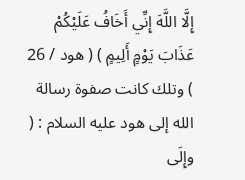إِلَّا اللَّهَ إِنِّي أَخَافُ عَلَيْكُمْ عَذَابَ يَوْمٍ أَلِيمٍ ) ( هود / 26 ) وتلك كانت صفوة رسالة الله إلى هود عليه السلام : ( وإِلَى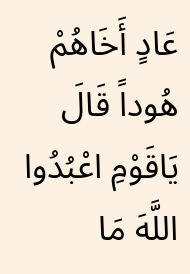عَادٍ أَخَاهُمْ هُوداً قَالَ يَاقَوْمِ اعْبُدُوا اللَّهَ مَا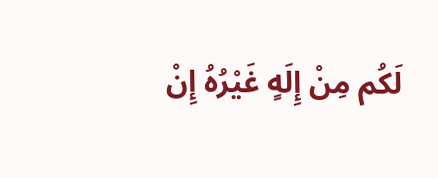لَكُم مِنْ إِلَهٍ غَيْرُهُ إِنْ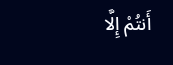أَنتُمْ إِلَّا